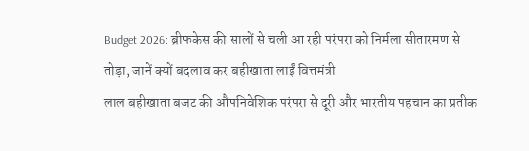Budget 2026: ब्रीफकेस की सालों से चली आ रही परंपरा को निर्मला सीतारमण से तोड़ा, जानें क्यों बदलाव कर बहीखाता लाईं वित्तमंत्री
लाल बहीखाता बजट की औपनिवेशिक परंपरा से दूरी और भारतीय पहचान का प्रतीक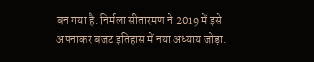बन गया है. निर्मला सीतारमण ने 2019 में इसे अपनाकर बजट इतिहास में नया अध्याय जोड़ा.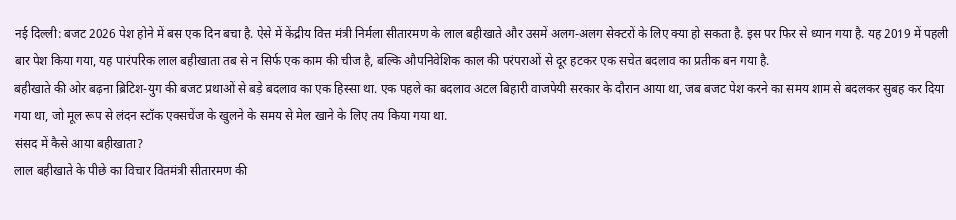नई दिल्ली: बजट 2026 पेश होने में बस एक दिन बचा है. ऐसे में केंद्रीय वित्त मंत्री निर्मला सीतारमण के लाल बहीखाते और उसमें अलग-अलग सेक्टरों के लिए क्या हो सकता है. इस पर फिर से ध्यान गया है. यह 2019 में पहली बार पेश किया गया, यह पारंपरिक लाल बहीखाता तब से न सिर्फ एक काम की चीज है, बल्कि औपनिवेशिक काल की परंपराओं से दूर हटकर एक सचेत बदलाव का प्रतीक बन गया है.
बहीखाते की ओर बढ़ना ब्रिटिश-युग की बजट प्रथाओं से बड़े बदलाव का एक हिस्सा था. एक पहले का बदलाव अटल बिहारी वाजपेयी सरकार के दौरान आया था, जब बजट पेश करने का समय शाम से बदलकर सुबह कर दिया गया था, जो मूल रूप से लंदन स्टॉक एक्सचेंज के खुलने के समय से मेल खाने के लिए तय किया गया था.
संसद में कैसे आया बहीखाता?
लाल बहीखाते के पीछे का विचार वितमंत्री सीतारमण की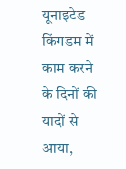यूनाइटेड किंगडम में काम करने के दिनों की यादों से आया,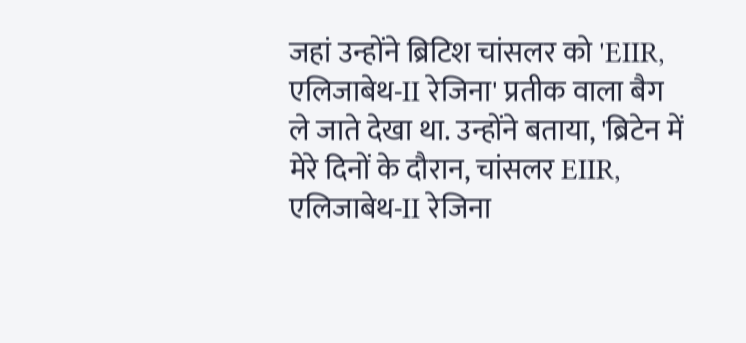जहां उन्होंने ब्रिटिश चांसलर को 'EIIR, एलिजाबेथ-II रेजिना' प्रतीक वाला बैग ले जाते देखा था. उन्होंने बताया, 'ब्रिटेन में मेरे दिनों के दौरान, चांसलर EIIR, एलिजाबेथ-II रेजिना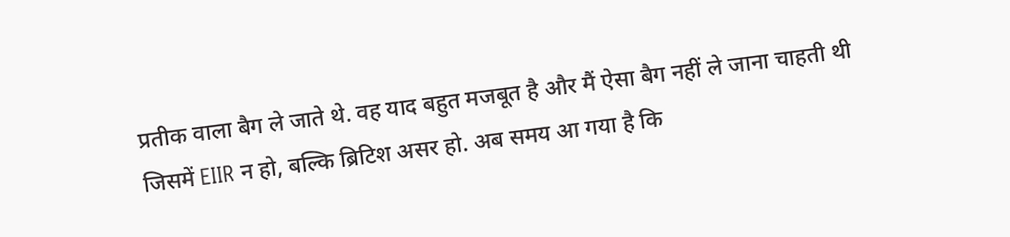प्रतीक वाला बैग ले जाते थे. वह याद बहुत मजबूत है और मैं ऐसा बैग नहीं ले जाना चाहती थी जिसमें EIIR न हो, बल्कि ब्रिटिश असर हो. अब समय आ गया है कि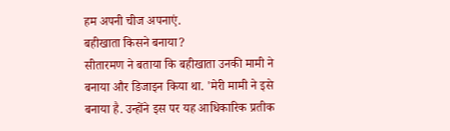हम अपनी चीज अपनाएं.
बहीखाता किसने बनाया?
सीतारमण ने बताया कि बहीखाता उनकी मामी ने बनाया और डिजाइन किया था. 'मेरी मामी ने इसे बनाया है. उन्होंने इस पर यह आधिकारिक प्रतीक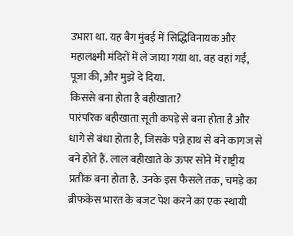उभारा था. यह बैग मुंबई में सिद्धिविनायक और महालक्ष्मी मंदिरों में ले जाया गया था. वह वहां गईं, पूजा की, और मुझे दे दिया.
किससे बना होता है बहीखाता?
पारंपरिक बहीखाता सूती कपड़े से बना होता है और धागे से बंधा होता है, जिसके पन्ने हाथ से बने कागज से बने होते हैं. लाल बहीखाते के ऊपर सोने में राष्ट्रीय प्रतीक बना होता है. उनके इस फैसले तक, चमड़े का ब्रीफकेस भारत के बजट पेश करने का एक स्थायी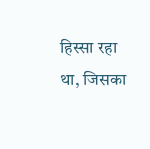हिस्सा रहा था, जिसका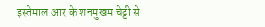इस्तेमाल आर के शनमुखम चेट्टी से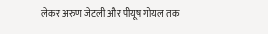लेकर अरुण जेटली और पीयूष गोयल तक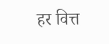हर वित्त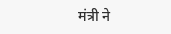मंत्री ने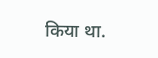किया था.